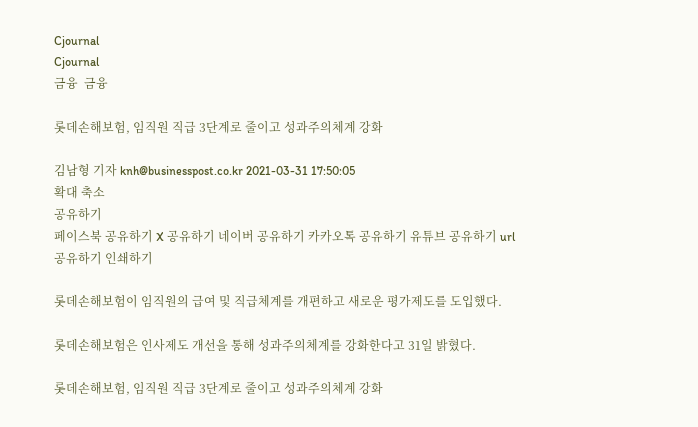Cjournal
Cjournal
금융  금융

롯데손해보험, 임직원 직급 3단계로 줄이고 성과주의체계 강화

김남형 기자 knh@businesspost.co.kr 2021-03-31 17:50:05
확대 축소
공유하기
페이스북 공유하기 X 공유하기 네이버 공유하기 카카오톡 공유하기 유튜브 공유하기 url 공유하기 인쇄하기

롯데손해보험이 임직원의 급여 및 직급체계를 개편하고 새로운 평가제도를 도입했다.

롯데손해보험은 인사제도 개선을 통해 성과주의체계를 강화한다고 31일 밝혔다.

롯데손해보험, 임직원 직급 3단계로 줄이고 성과주의체계 강화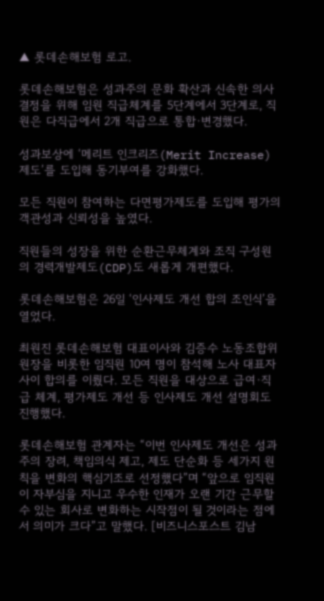▲ 롯데손해보험 로고.

롯데손해보험은 성과주의 문화 확산과 신속한 의사결정을 위해 임원 직급체계를 5단계에서 3단계로, 직원은 다직급에서 2개 직급으로 통합·변경했다.

성과보상에 ‘메리트 인크리즈(Merit Increase)제도’를 도입해 동기부여를 강화했다.

모든 직원이 참여하는 다면평가제도를 도입해 평가의 객관성과 신뢰성을 높였다.

직원들의 성장을 위한 순환근무체계와 조직 구성원의 경력개발제도(CDP)도 새롭게 개편했다.

롯데손해보험은 26일 ‘인사제도 개선 합의 조인식’을 열었다.

최원진 롯데손해보험 대표이사와 김증수 노동조합위원장을 비롯한 임직원 10여 명이 참석해 노사 대표자 사이 합의를 이뤘다. 모든 직원을 대상으로 급여·직급 체계, 평가제도 개선 등 인사제도 개선 설명회도 진행했다.

롯데손해보험 관계자는 “이번 인사제도 개선은 성과주의 장려, 책임의식 제고, 제도 단순화 등 세가지 원칙을 변화의 핵심기조로 선정했다”며 “앞으로 임직원이 자부심을 지니고 우수한 인재가 오랜 기간 근무할 수 있는 회사로 변화하는 시작점이 될 것이라는 점에서 의미가 크다”고 말했다. [비즈니스포스트 김남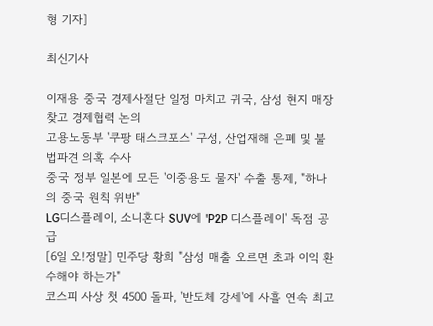형 기자]

최신기사

이재용 중국 경제사절단 일정 마치고 귀국, 삼성 현지 매장 찾고 경제협력 논의
고용노동부 '쿠팡 태스크포스' 구성, 산업재해 은폐 및 불법파견 의혹 수사
중국 정부 일본에 모든 '이중용도 물자' 수출 통제, "하나의 중국 원칙 위반"
LG디스플레이, 소니혼다 SUV에 'P2P 디스플레이' 독점 공급
[6일 오!정말] 민주당 황희 "삼성 매출 오르면 초과 이익 환수해야 하는가"
코스피 사상 첫 4500 돌파, '반도체 강세'에 사흘 연속 최고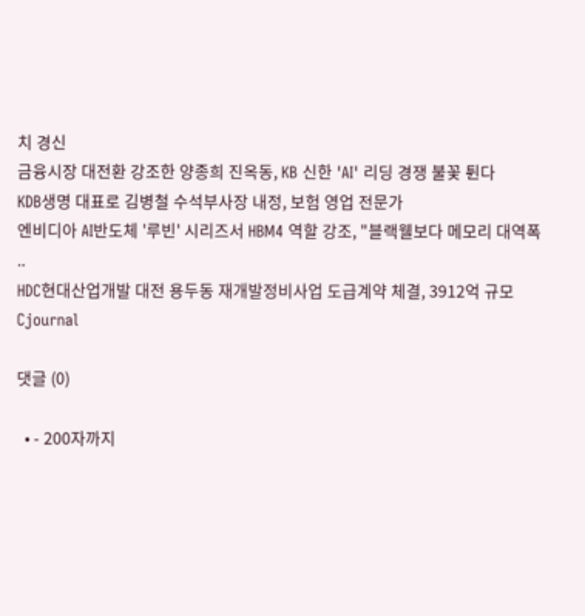치 경신
금융시장 대전환 강조한 양종희 진옥동, KB 신한 'AI' 리딩 경쟁 불꽃 튄다
KDB생명 대표로 김병철 수석부사장 내정, 보험 영업 전문가
엔비디아 AI반도체 '루빈' 시리즈서 HBM4 역할 강조, "블랙웰보다 메모리 대역폭 ..
HDC현대산업개발 대전 용두동 재개발정비사업 도급계약 체결, 3912억 규모
Cjournal

댓글 (0)

  • - 200자까지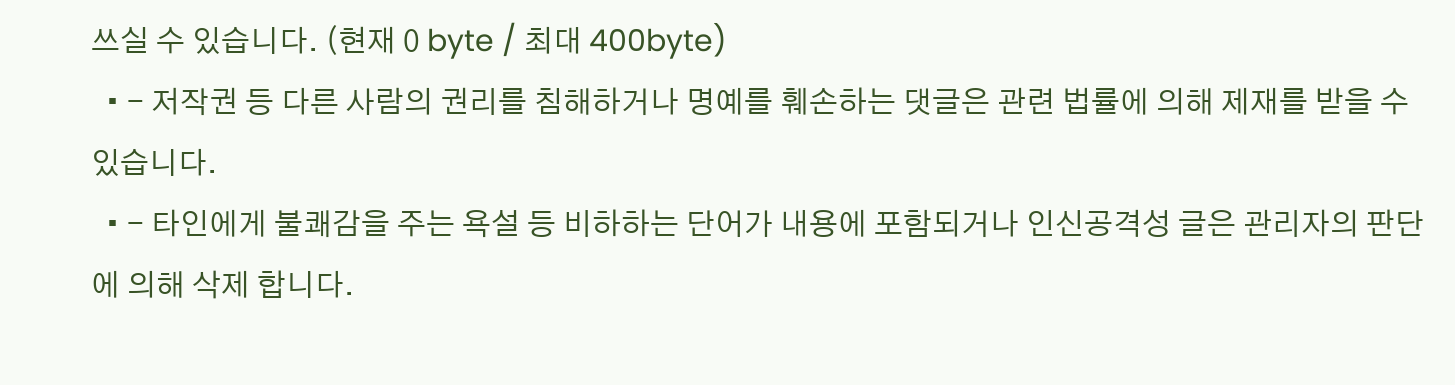쓰실 수 있습니다. (현재 0 byte / 최대 400byte)
  • - 저작권 등 다른 사람의 권리를 침해하거나 명예를 훼손하는 댓글은 관련 법률에 의해 제재를 받을 수 있습니다.
  • - 타인에게 불쾌감을 주는 욕설 등 비하하는 단어가 내용에 포함되거나 인신공격성 글은 관리자의 판단에 의해 삭제 합니다.